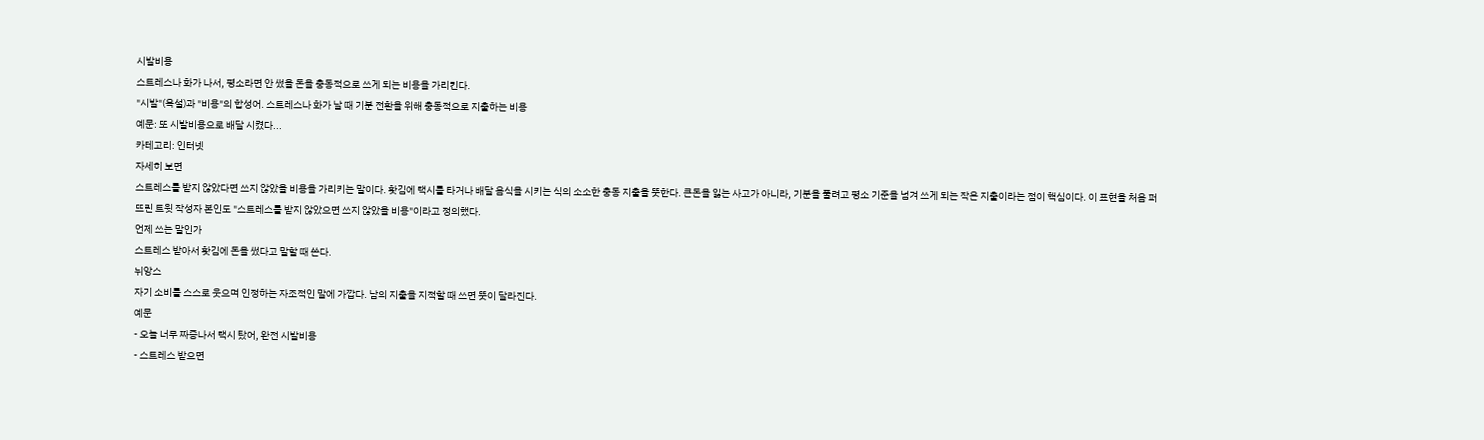시발비용
스트레스나 화가 나서, 평소라면 안 썼을 돈을 충동적으로 쓰게 되는 비용을 가리킨다.
"시발"(욕설)과 "비용"의 합성어. 스트레스나 화가 날 때 기분 전환을 위해 충동적으로 지출하는 비용
예문: 또 시발비용으로 배달 시켰다...
카테고리: 인터넷
자세히 보면
스트레스를 받지 않았다면 쓰지 않았을 비용을 가리키는 말이다. 홧김에 택시를 타거나 배달 음식을 시키는 식의 소소한 충동 지출을 뜻한다. 큰돈을 잃는 사고가 아니라, 기분을 풀려고 평소 기준을 넘겨 쓰게 되는 작은 지출이라는 점이 핵심이다. 이 표현을 처음 퍼뜨린 트윗 작성자 본인도 "스트레스를 받지 않았으면 쓰지 않았을 비용"이라고 정의했다.
언제 쓰는 말인가
스트레스 받아서 홧김에 돈을 썼다고 말할 때 쓴다.
뉘앙스
자기 소비를 스스로 웃으며 인정하는 자조적인 말에 가깝다. 남의 지출을 지적할 때 쓰면 뜻이 달라진다.
예문
- 오늘 너무 짜증나서 택시 탔어, 완전 시발비용
- 스트레스 받으면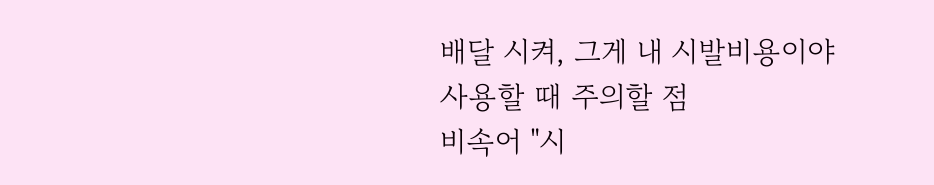배달 시켜, 그게 내 시발비용이야
사용할 때 주의할 점
비속어 "시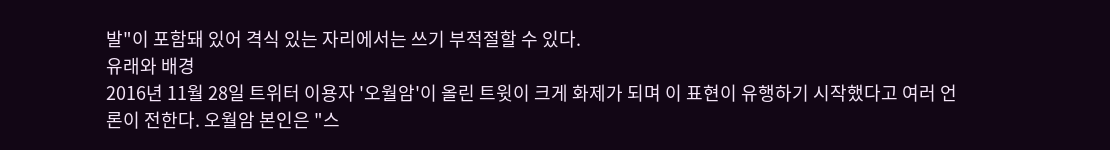발"이 포함돼 있어 격식 있는 자리에서는 쓰기 부적절할 수 있다.
유래와 배경
2016년 11월 28일 트위터 이용자 '오월암'이 올린 트윗이 크게 화제가 되며 이 표현이 유행하기 시작했다고 여러 언론이 전한다. 오월암 본인은 "스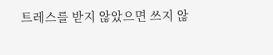트레스를 받지 않았으면 쓰지 않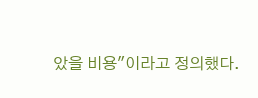았을 비용"이라고 정의했다.